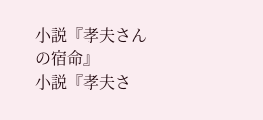小説『孝夫さんの宿命』
小説『孝夫さ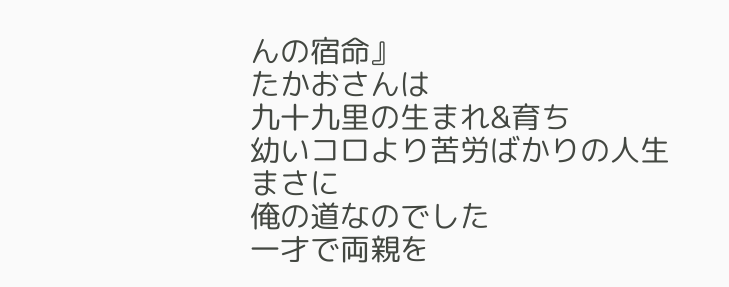んの宿命』
たかおさんは
九十九里の生まれ&育ち
幼いコロより苦労ばかりの人生
まさに
俺の道なのでした
一才で両親を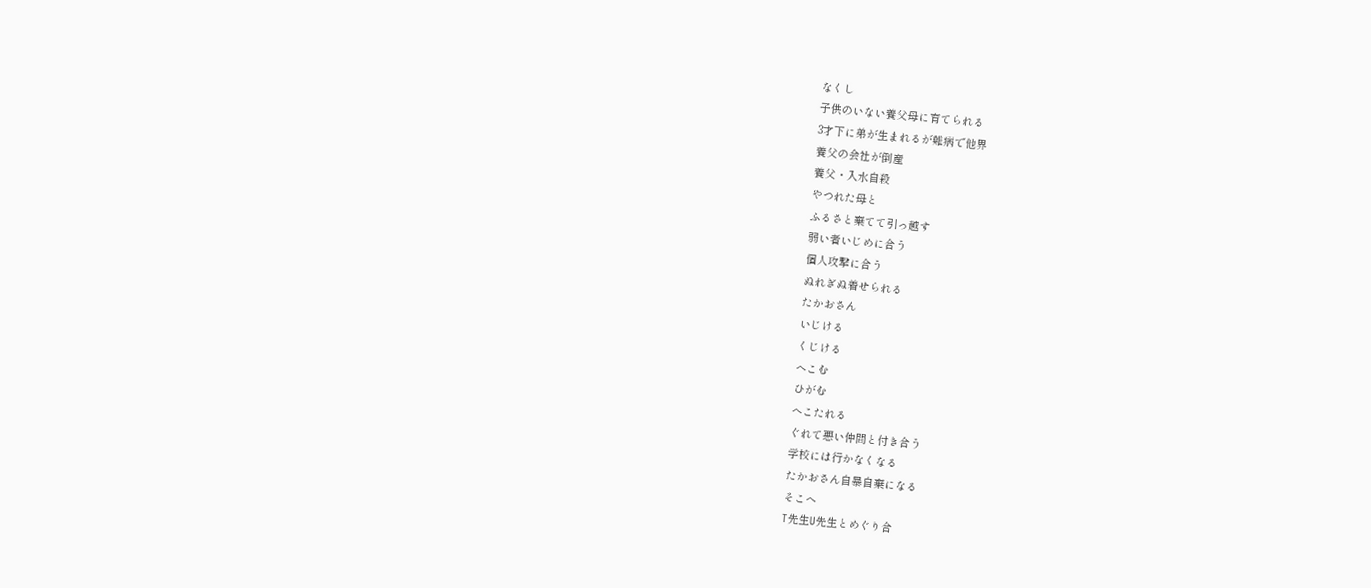なくし
子供のいない養父母に育てられる
3才下に弟が生まれるが難病で他界
養父の会社が倒産
養父・入水自殺
やつれた母と
ふるさと棄てて引っ越す
弱い者いじめに合う
個人攻撃に合う
ぬれぎぬ着せられる
たかおさん
いじける
くじける
へこむ
ひがむ
へこたれる
ぐれて悪い仲間と付き合う
学校には行かなくなる
たかおさん自暴自棄になる
そこへ
T先生U先生とめぐり合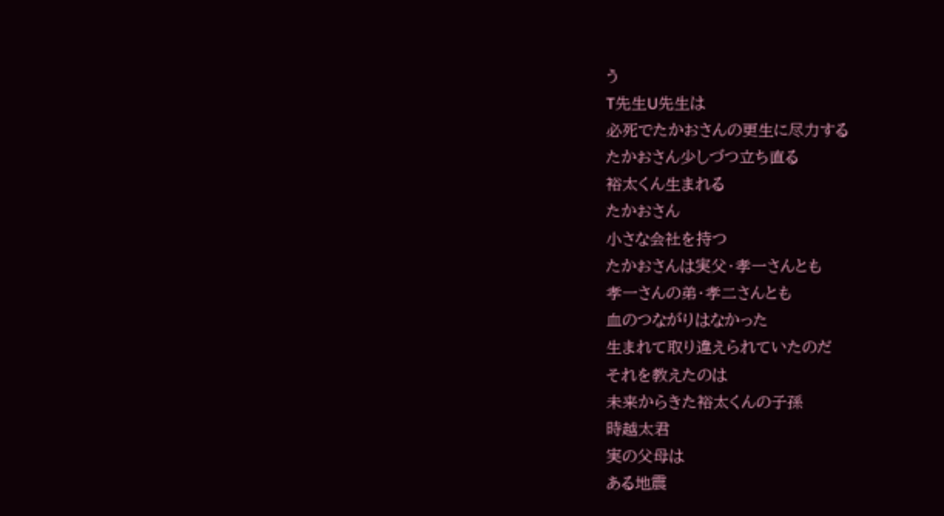う
T先生U先生は
必死でたかおさんの更生に尽力する
たかおさん少しづつ立ち直る
裕太くん生まれる
たかおさん
小さな会社を持つ
たかおさんは実父・孝一さんとも
孝一さんの弟・孝二さんとも
血のつながりはなかった
生まれて取り違えられていたのだ
それを教えたのは
未来からきた裕太くんの子孫
時越太君
実の父母は
ある地震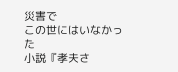災害で
この世にはいなかった
小説『孝夫さ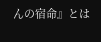んの宿命』とは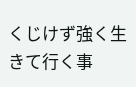くじけず強く生きて行く事